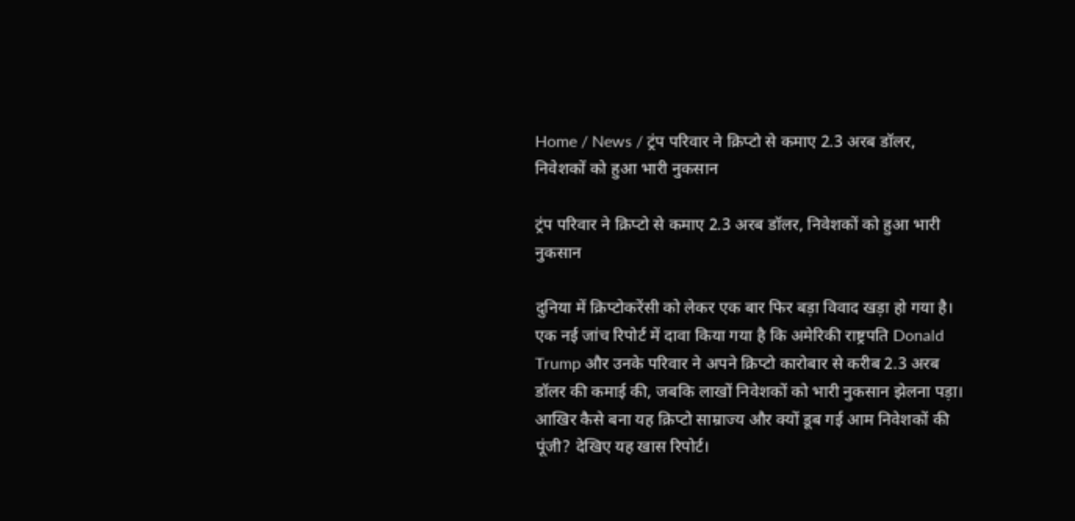Home / News / ट्रंप परिवार ने क्रिप्टो से कमाए 2.3 अरब डॉलर, निवेशकों को हुआ भारी नुकसान

ट्रंप परिवार ने क्रिप्टो से कमाए 2.3 अरब डॉलर, निवेशकों को हुआ भारी नुकसान

दुनिया में क्रिप्टोकरेंसी को लेकर एक बार फिर बड़ा विवाद खड़ा हो गया है। एक नई जांच रिपोर्ट में दावा किया गया है कि अमेरिकी राष्ट्रपति Donald Trump और उनके परिवार ने अपने क्रिप्टो कारोबार से करीब 2.3 अरब डॉलर की कमाई की, जबकि लाखों निवेशकों को भारी नुकसान झेलना पड़ा। आखिर कैसे बना यह क्रिप्टो साम्राज्य और क्यों डूब गई आम निवेशकों की पूंजी? देखिए यह खास रिपोर्ट।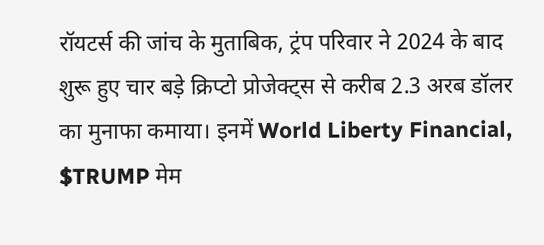रॉयटर्स की जांच के मुताबिक, ट्रंप परिवार ने 2024 के बाद शुरू हुए चार बड़े क्रिप्टो प्रोजेक्ट्स से करीब 2.3 अरब डॉलर का मुनाफा कमाया। इनमें World Liberty Financial, $TRUMP मेम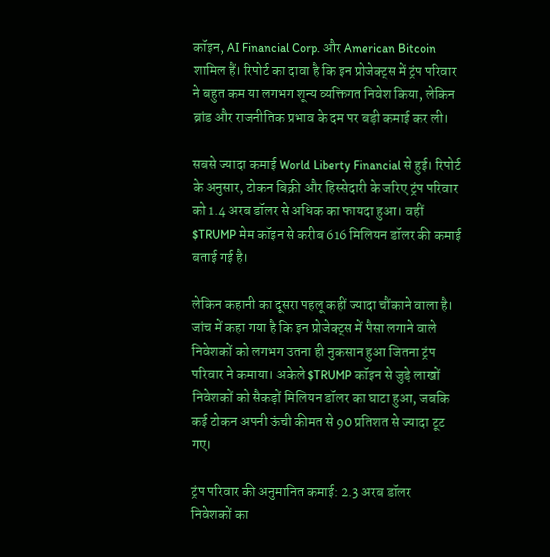कॉइन, AI Financial Corp. और American Bitcoin शामिल हैं। रिपोर्ट का दावा है कि इन प्रोजेक्ट्स में ट्रंप परिवार ने बहुत कम या लगभग शून्य व्यक्तिगत निवेश किया, लेकिन ब्रांड और राजनीतिक प्रभाव के दम पर बड़ी कमाई कर ली।

सबसे ज्यादा कमाई World Liberty Financial से हुई। रिपोर्ट के अनुसार, टोकन बिक्री और हिस्सेदारी के जरिए ट्रंप परिवार को 1.4 अरब डॉलर से अधिक का फायदा हुआ। वहीं $TRUMP मेम कॉइन से करीब 616 मिलियन डॉलर की कमाई बताई गई है।

लेकिन कहानी का दूसरा पहलू कहीं ज्यादा चौंकाने वाला है। जांच में कहा गया है कि इन प्रोजेक्ट्स में पैसा लगाने वाले निवेशकों को लगभग उतना ही नुकसान हुआ जितना ट्रंप परिवार ने कमाया। अकेले $TRUMP कॉइन से जुड़े लाखों निवेशकों को सैकड़ों मिलियन डॉलर का घाटा हुआ, जबकि कई टोकन अपनी ऊंची कीमत से 90 प्रतिशत से ज्यादा टूट गए।

ट्रंप परिवार की अनुमानित कमाई: 2.3 अरब डॉलर
निवेशकों का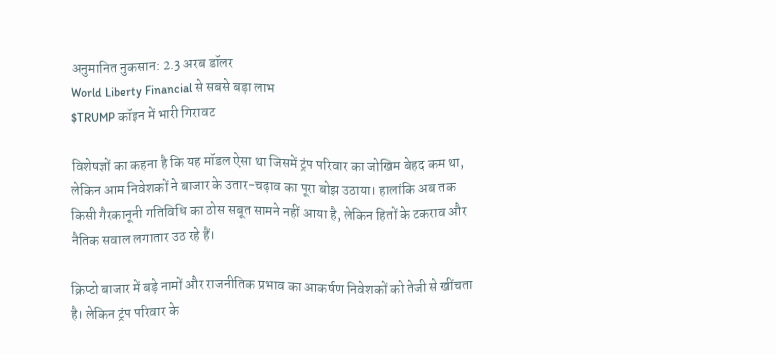अनुमानित नुकसान: 2.3 अरब डॉलर
World Liberty Financial से सबसे बड़ा लाभ
$TRUMP कॉइन में भारी गिरावट

विशेषज्ञों का कहना है कि यह मॉडल ऐसा था जिसमें ट्रंप परिवार का जोखिम बेहद कम था, लेकिन आम निवेशकों ने बाजार के उतार-चढ़ाव का पूरा बोझ उठाया। हालांकि अब तक किसी गैरकानूनी गतिविधि का ठोस सबूत सामने नहीं आया है, लेकिन हितों के टकराव और नैतिक सवाल लगातार उठ रहे हैं।

क्रिप्टो बाजार में बड़े नामों और राजनीतिक प्रभाव का आकर्षण निवेशकों को तेजी से खींचता है। लेकिन ट्रंप परिवार के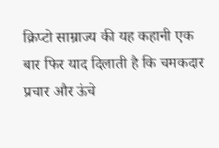क्रिप्टो साम्राज्य की यह कहानी एक बार फिर याद दिलाती है कि चमकदार प्रचार और ऊंचे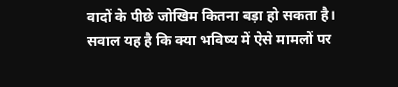वादों के पीछे जोखिम कितना बड़ा हो सकता है। सवाल यह है कि क्या भविष्य में ऐसे मामलों पर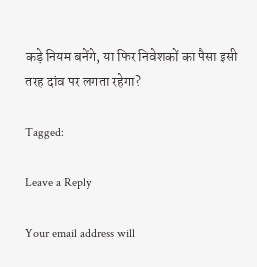कड़े नियम बनेंगे, या फिर निवेशकों का पैसा इसी तरह दांव पर लगता रहेगा?

Tagged:

Leave a Reply

Your email address will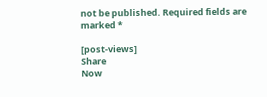not be published. Required fields are marked *

[post-views]
Share
Now